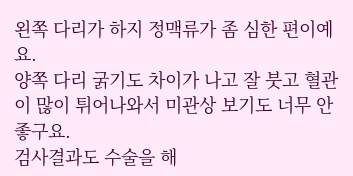왼쪽 다리가 하지 정맥류가 좀 심한 편이예요.
양쪽 다리 굵기도 차이가 나고 잘 붓고 혈관이 많이 튀어나와서 미관상 보기도 너무 안좋구요.
검사결과도 수술을 해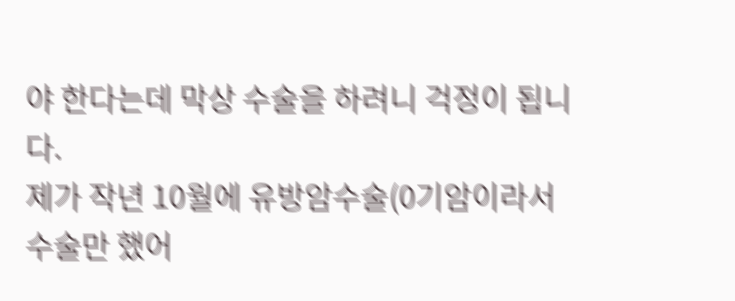야 한다는데 막상 수술을 하려니 걱정이 됩니다.
제가 작년 10월에 유방암수술(0기암이라서 수술만 했어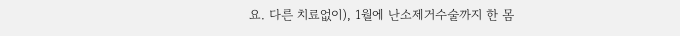요. 다른 치료없이), 1월에 난소제거수술까지 한 몸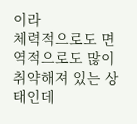이라
체력적으로도 면역적으로도 많이 취약해져 있는 상태인데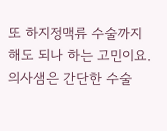또 하지정맥류 수술까지 해도 되나 하는 고민이요.
의사샘은 간단한 수술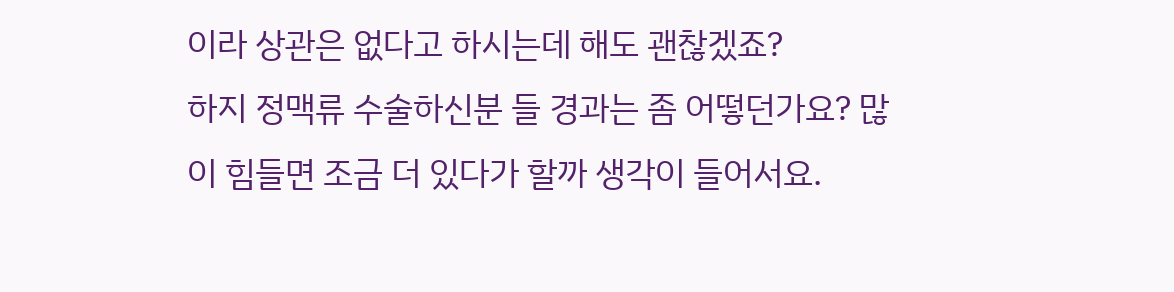이라 상관은 없다고 하시는데 해도 괜찮겠죠?
하지 정맥류 수술하신분 들 경과는 좀 어떻던가요? 많이 힘들면 조금 더 있다가 할까 생각이 들어서요.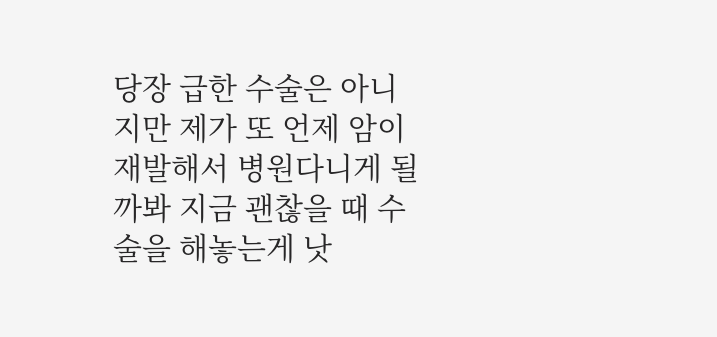당장 급한 수술은 아니지만 제가 또 언제 암이 재발해서 병원다니게 될까봐 지금 괜찮을 때 수술을 해놓는게 낫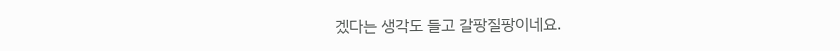겠다는 생각도 들고 갈팡질팡이네요.